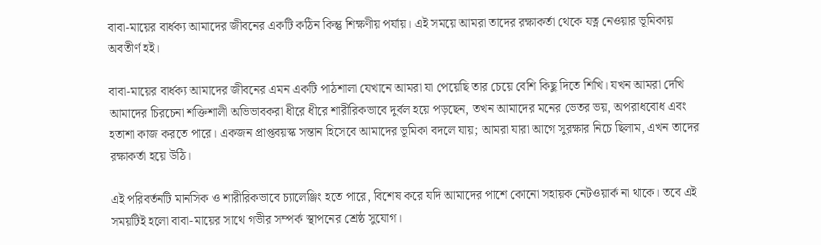বাবা-মায়ের বার্ধক্য আমাদের জীবনের একটি কঠিন কিন্তু শিক্ষণীয় পর্যায়। এই সময়ে আমরা তাদের রক্ষাকর্তা থেকে যত্ন নেওয়ার ভূমিকায় অবতীর্ণ হই।

বাবা-মায়ের বার্ধক্য আমাদের জীবনের এমন একটি পাঠশালা যেখানে আমরা যা পেয়েছি তার চেয়ে বেশি কিছু দিতে শিখি। যখন আমরা দেখি আমাদের চিরচেনা শক্তিশালী অভিভাবকরা ধীরে ধীরে শারীরিকভাবে দুর্বল হয়ে পড়ছেন, তখন আমাদের মনের ভেতর ভয়, অপরাধবোধ এবং হতাশা কাজ করতে পারে। একজন প্রাপ্তবয়স্ক সন্তান হিসেবে আমাদের ভূমিকা বদলে যায়; আমরা যারা আগে সুরক্ষার নিচে ছিলাম, এখন তাদের রক্ষাকর্তা হয়ে উঠি।

এই পরিবর্তনটি মানসিক ও শারীরিকভাবে চ্যালেঞ্জিং হতে পারে, বিশেষ করে যদি আমাদের পাশে কোনো সহায়ক নেটওয়ার্ক না থাকে। তবে এই সময়টিই হলো বাবা-মায়ের সাথে গভীর সম্পর্ক স্থাপনের শ্রেষ্ঠ সুযোগ।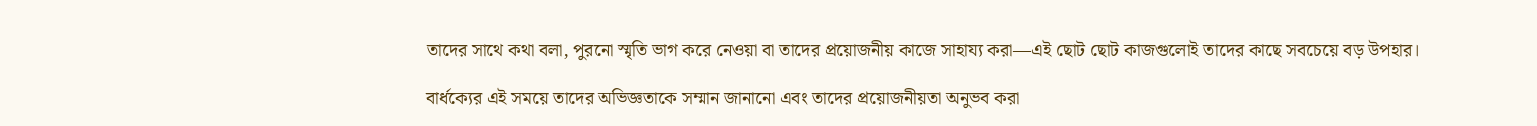তাদের সাথে কথা বলা, পুরনো স্মৃতি ভাগ করে নেওয়া বা তাদের প্রয়োজনীয় কাজে সাহায্য করা—এই ছোট ছোট কাজগুলোই তাদের কাছে সবচেয়ে বড় উপহার।

বার্ধক্যের এই সময়ে তাদের অভিজ্ঞতাকে সম্মান জানানো এবং তাদের প্রয়োজনীয়তা অনুভব করা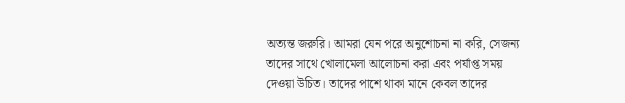অত্যন্ত জরুরি। আমরা যেন পরে অনুশোচনা না করি, সেজন্য তাদের সাথে খোলামেলা আলোচনা করা এবং পর্যাপ্ত সময় দেওয়া উচিত। তাদের পাশে থাকা মানে কেবল তাদের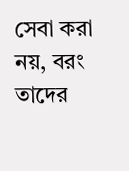সেবা করা নয়, বরং তাদের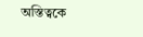অস্তিত্বকে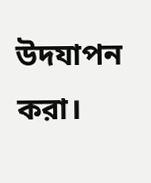উদযাপন করা।